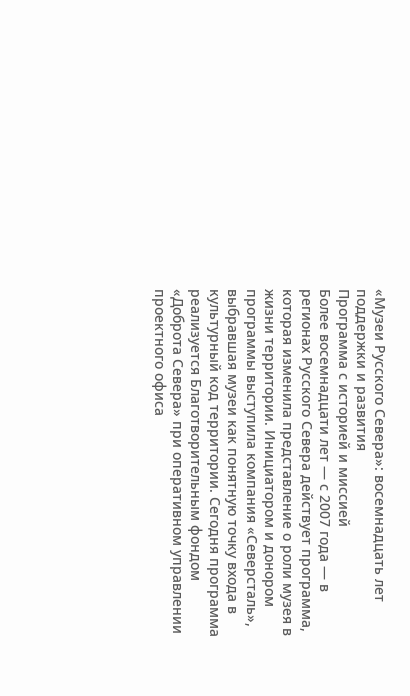«Музеи Русского Севера»: восемнадцать лет поддержки и развития
Программа с историей и миссией
Более восемнадцати лет — с 2007 года — в регионах Русского Севера действует программа, которая изменила представление о роли музея в жизни территории. Инициатором и донором программы выступила компания «Северсталь», выбравшая музеи как понятную точку входа в культурный код территории. Сегодня программа реализуется Благотворительным фондом «Доброта Севера» при оперативном управлении проектного офиса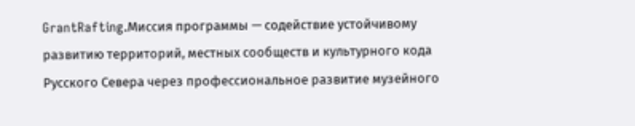GrantRafting.Миссия программы — содействие устойчивому развитию территорий, местных сообществ и культурного кода Русского Севера через профессиональное развитие музейного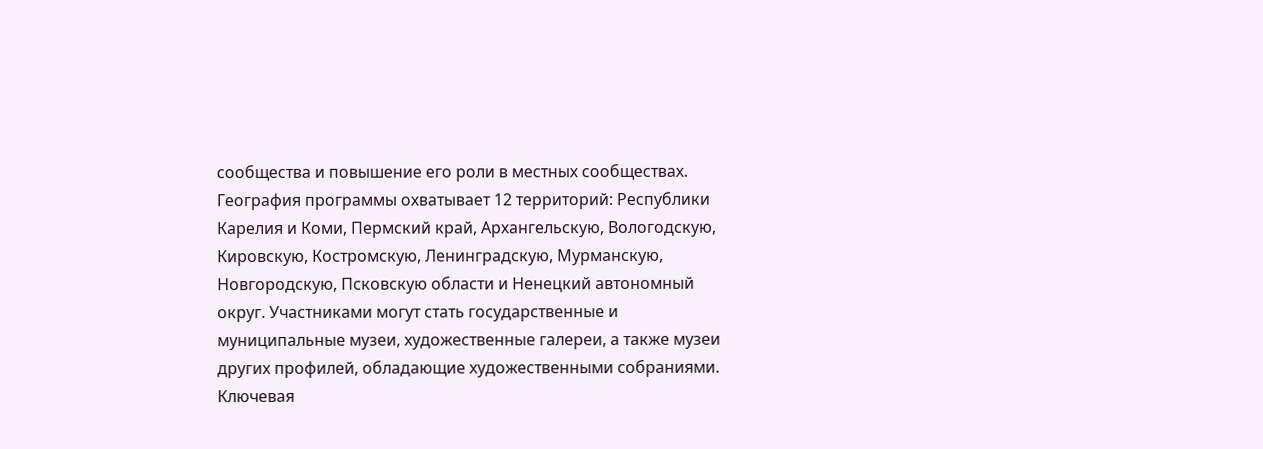сообщества и повышение его роли в местных сообществах. География программы охватывает 12 территорий: Республики Карелия и Коми, Пермский край, Архангельскую, Вологодскую, Кировскую, Костромскую, Ленинградскую, Мурманскую, Новгородскую, Псковскую области и Ненецкий автономный округ. Участниками могут стать государственные и муниципальные музеи, художественные галереи, а также музеи других профилей, обладающие художественными собраниями.
Ключевая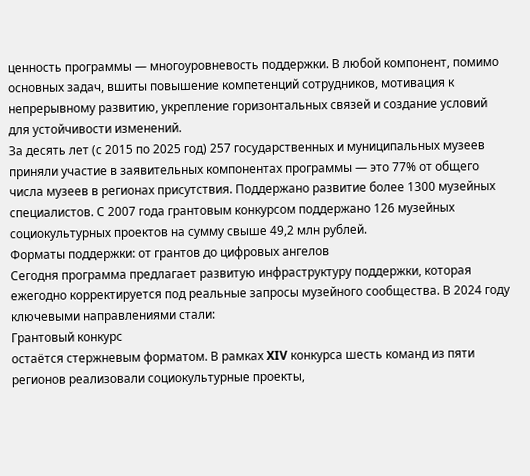ценность программы — многоуровневость поддержки. В любой компонент, помимо основных задач, вшиты повышение компетенций сотрудников, мотивация к непрерывному развитию, укрепление горизонтальных связей и создание условий для устойчивости изменений.
За десять лет (с 2015 по 2025 год) 257 государственных и муниципальных музеев приняли участие в заявительных компонентах программы — это 77% от общего числа музеев в регионах присутствия. Поддержано развитие более 1300 музейных специалистов. С 2007 года грантовым конкурсом поддержано 126 музейных социокультурных проектов на сумму свыше 49,2 млн рублей.
Форматы поддержки: от грантов до цифровых ангелов
Сегодня программа предлагает развитую инфраструктуру поддержки, которая ежегодно корректируется под реальные запросы музейного сообщества. В 2024 году ключевыми направлениями стали:
Грантовый конкурс
остаётся стержневым форматом. В рамках XIV конкурса шесть команд из пяти регионов реализовали социокультурные проекты,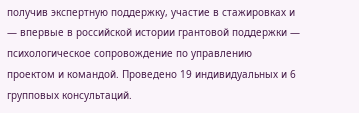получив экспертную поддержку, участие в стажировках и — впервые в российской истории грантовой поддержки — психологическое сопровождение по управлению проектом и командой. Проведено 19 индивидуальных и 6 групповых консультаций.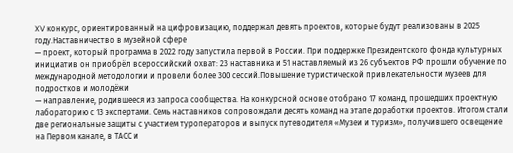XV конкурс, ориентированный на цифровизацию, поддержал девять проектов, которые будут реализованы в 2025 году.Наставничество в музейной сфере
— проект, который программа в 2022 году запустила первой в России. При поддержке Президентского фонда культурных инициатив он приобрёл всероссийский охват: 23 наставника и 51 наставляемый из 26 субъектов РФ прошли обучение по международной методологии и провели более 300 сессий.Повышение туристической привлекательности музеев для подростков и молодёжи
— направление, родившееся из запроса сообщества. На конкурсной основе отобрано 17 команд, прошедших проектную лабораторию с 13 экспертами. Семь наставников сопровождали десять команд на этапе доработки проектов. Итогом стали две региональные защиты с участием туроператоров и выпуск путеводителя «Музеи и туризм», получившего освещение на Первом канале, в ТАСС и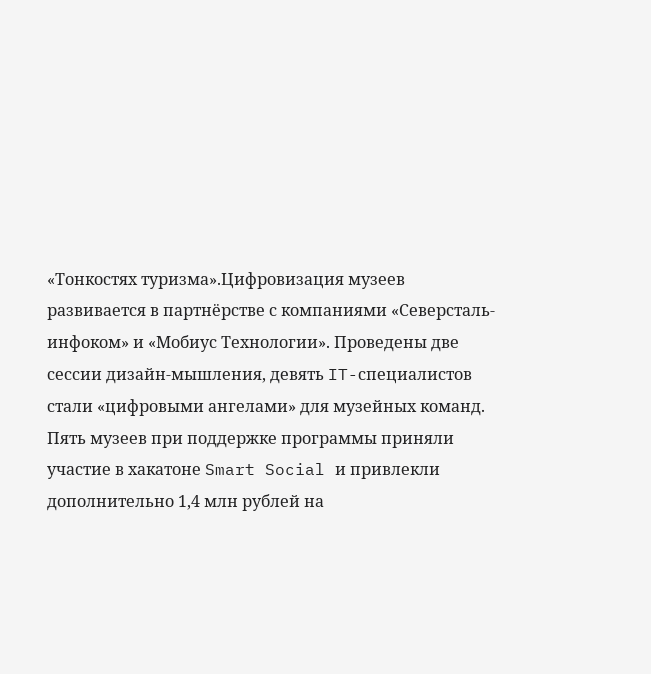«Тонкостях туризма».Цифровизация музеев
развивается в партнёрстве с компаниями «Северсталь-инфоком» и «Мобиус Технологии». Проведены две сессии дизайн-мышления, девять IT-специалистов стали «цифровыми ангелами» для музейных команд. Пять музеев при поддержке программы приняли участие в хакатоне Smart Social и привлекли дополнительно 1,4 млн рублей на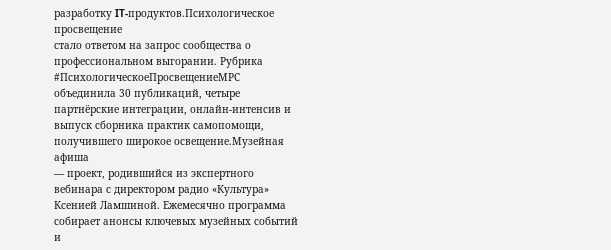разработку IT-продуктов.Психологическое просвещение
стало ответом на запрос сообщества о профессиональном выгорании. Рубрика #ПсихологическоеПросвещениеМРС объединила 30 публикаций, четыре партнёрские интеграции, онлайн-интенсив и выпуск сборника практик самопомощи, получившего широкое освещение.Музейная афиша
— проект, родившийся из экспертного вебинара с директором радио «Культура» Ксенией Ламшиной. Ежемесячно программа собирает анонсы ключевых музейных событий и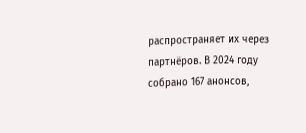распространяет их через партнёров. В 2024 году собрано 167 анонсов,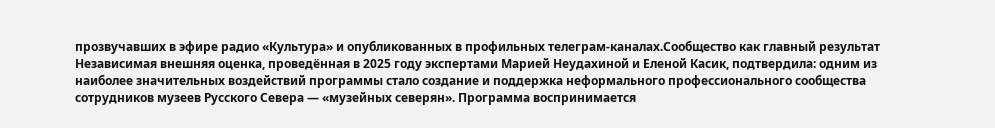прозвучавших в эфире радио «Культура» и опубликованных в профильных телеграм-каналах.Сообщество как главный результат
Независимая внешняя оценка, проведённая в 2025 году экспертами Марией Неудахиной и Еленой Касик, подтвердила: одним из наиболее значительных воздействий программы стало создание и поддержка неформального профессионального сообщества сотрудников музеев Русского Севера — «музейных северян». Программа воспринимается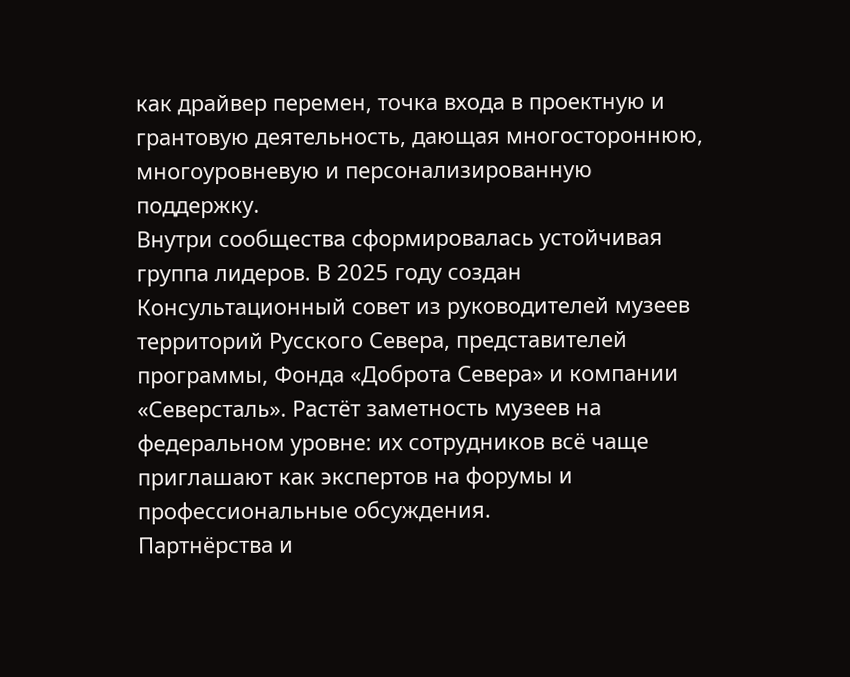как драйвер перемен, точка входа в проектную и грантовую деятельность, дающая многостороннюю, многоуровневую и персонализированную поддержку.
Внутри сообщества сформировалась устойчивая группа лидеров. В 2025 году создан Консультационный совет из руководителей музеев территорий Русского Севера, представителей программы, Фонда «Доброта Севера» и компании «Северсталь». Растёт заметность музеев на федеральном уровне: их сотрудников всё чаще приглашают как экспертов на форумы и профессиональные обсуждения.
Партнёрства и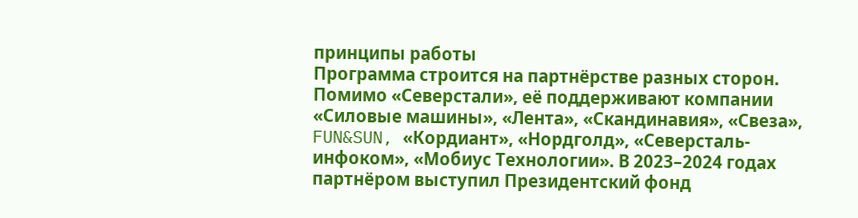принципы работы
Программа строится на партнёрстве разных сторон. Помимо «Северстали», её поддерживают компании «Силовые машины», «Лента», «Скандинавия», «Свеза», FUN&SUN, «Кордиант», «Нордголд», «Северсталь-инфоком», «Мобиус Технологии». В 2023–2024 годах партнёром выступил Президентский фонд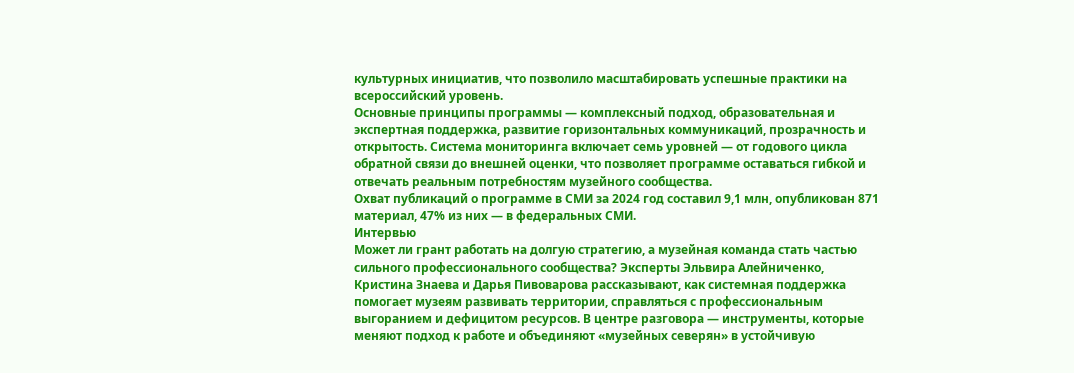культурных инициатив, что позволило масштабировать успешные практики на всероссийский уровень.
Основные принципы программы — комплексный подход, образовательная и экспертная поддержка, развитие горизонтальных коммуникаций, прозрачность и открытость. Система мониторинга включает семь уровней — от годового цикла обратной связи до внешней оценки, что позволяет программе оставаться гибкой и отвечать реальным потребностям музейного сообщества.
Охват публикаций о программе в СМИ за 2024 год составил 9,1 млн, опубликован 871 материал, 47% из них — в федеральных СМИ.
Интервью
Может ли грант работать на долгую стратегию, а музейная команда стать частью сильного профессионального сообщества? Эксперты Эльвира Алейниченко, Кристина Знаева и Дарья Пивоварова рассказывают, как системная поддержка помогает музеям развивать территории, справляться с профессиональным выгоранием и дефицитом ресурсов. В центре разговора — инструменты, которые меняют подход к работе и объединяют «музейных северян» в устойчивую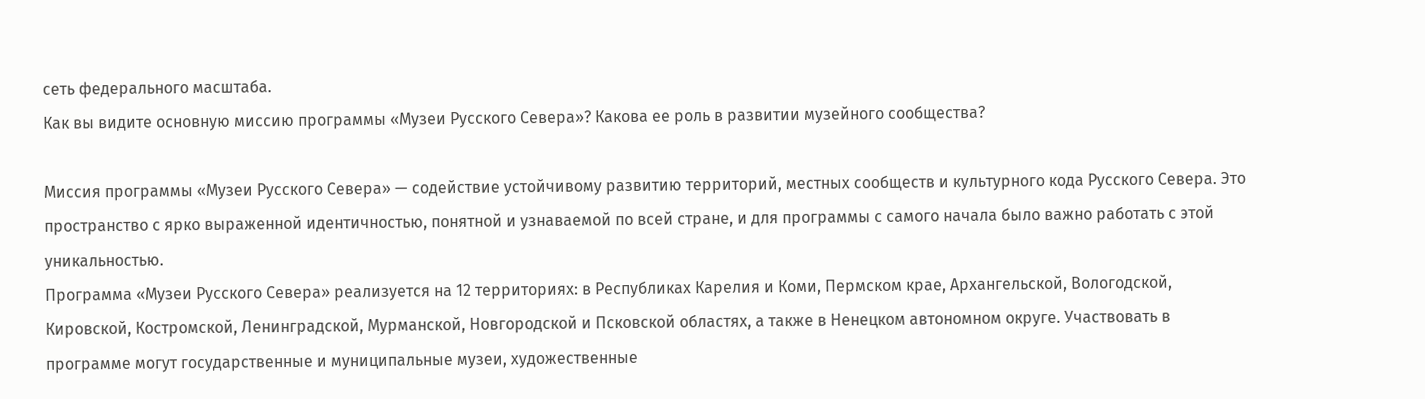сеть федерального масштаба.
Как вы видите основную миссию программы «Музеи Русского Севера»? Какова ее роль в развитии музейного сообщества?

Миссия программы «Музеи Русского Севера» — содействие устойчивому развитию территорий, местных сообществ и культурного кода Русского Севера. Это пространство с ярко выраженной идентичностью, понятной и узнаваемой по всей стране, и для программы с самого начала было важно работать с этой уникальностью.
Программа «Музеи Русского Севера» реализуется на 12 территориях: в Республиках Карелия и Коми, Пермском крае, Архангельской, Вологодской, Кировской, Костромской, Ленинградской, Мурманской, Новгородской и Псковской областях, а также в Ненецком автономном округе. Участвовать в программе могут государственные и муниципальные музеи, художественные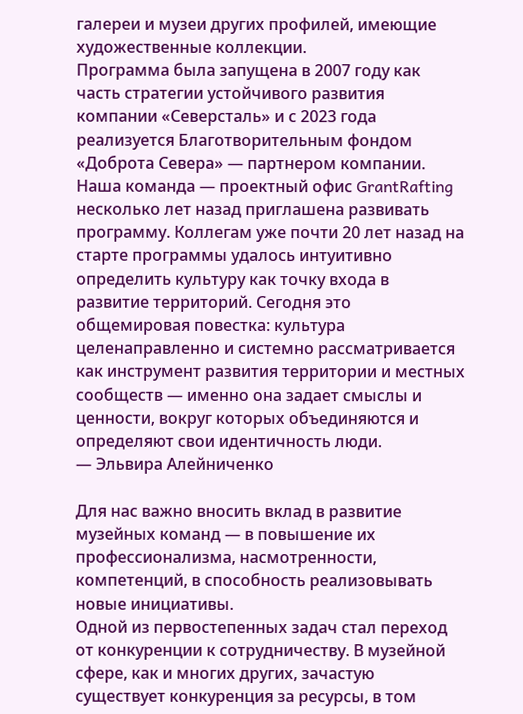галереи и музеи других профилей, имеющие художественные коллекции.
Программа была запущена в 2007 году как часть стратегии устойчивого развития компании «Северсталь» и с 2023 года реализуется Благотворительным фондом «Доброта Севера» — партнером компании. Наша команда — проектный офис GrantRafting несколько лет назад приглашена развивать программу. Коллегам уже почти 20 лет назад на старте программы удалось интуитивно определить культуру как точку входа в развитие территорий. Сегодня это общемировая повестка: культура целенаправленно и системно рассматривается как инструмент развития территории и местных сообществ — именно она задает смыслы и ценности, вокруг которых объединяются и определяют свои идентичность люди.
— Эльвира Алейниченко

Для нас важно вносить вклад в развитие музейных команд — в повышение их профессионализма, насмотренности, компетенций, в способность реализовывать новые инициативы.
Одной из первостепенных задач стал переход от конкуренции к сотрудничеству. В музейной сфере, как и многих других, зачастую существует конкуренция за ресурсы, в том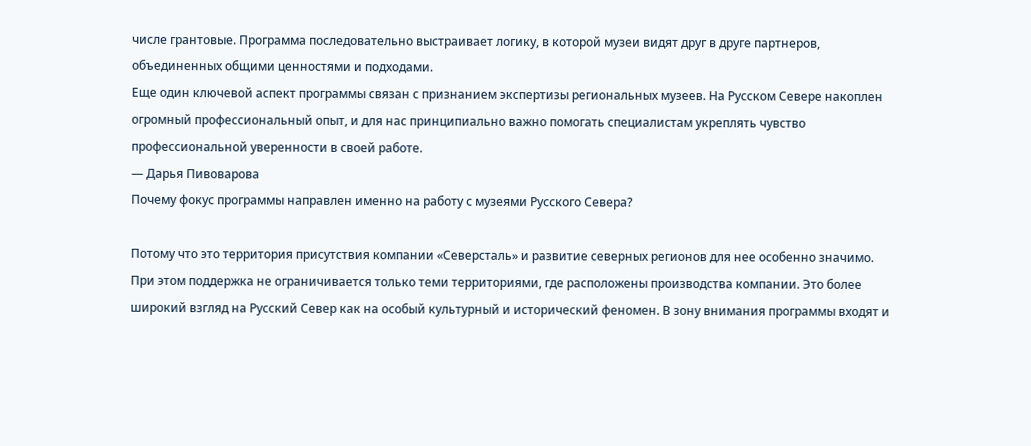числе грантовые. Программа последовательно выстраивает логику, в которой музеи видят друг в друге партнеров, объединенных общими ценностями и подходами.
Еще один ключевой аспект программы связан с признанием экспертизы региональных музеев. На Русском Севере накоплен огромный профессиональный опыт, и для нас принципиально важно помогать специалистам укреплять чувство профессиональной уверенности в своей работе.
— Дарья Пивоварова
Почему фокус программы направлен именно на работу с музеями Русского Севера?

Потому что это территория присутствия компании «Северсталь» и развитие северных регионов для нее особенно значимо. При этом поддержка не ограничивается только теми территориями, где расположены производства компании. Это более широкий взгляд на Русский Север как на особый культурный и исторический феномен. В зону внимания программы входят и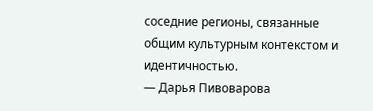соседние регионы, связанные общим культурным контекстом и идентичностью.
— Дарья Пивоварова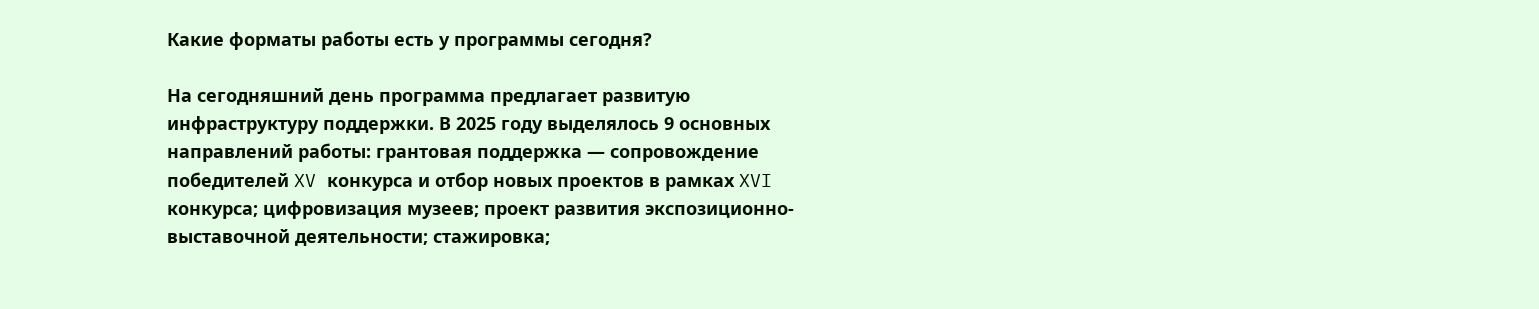Какие форматы работы есть у программы сегодня?

На сегодняшний день программа предлагает развитую инфраструктуру поддержки. В 2025 году выделялось 9 основных направлений работы: грантовая поддержка — сопровождение победителей XV конкурса и отбор новых проектов в рамках XVI конкурса; цифровизация музеев; проект развития экспозиционно-выставочной деятельности; стажировка;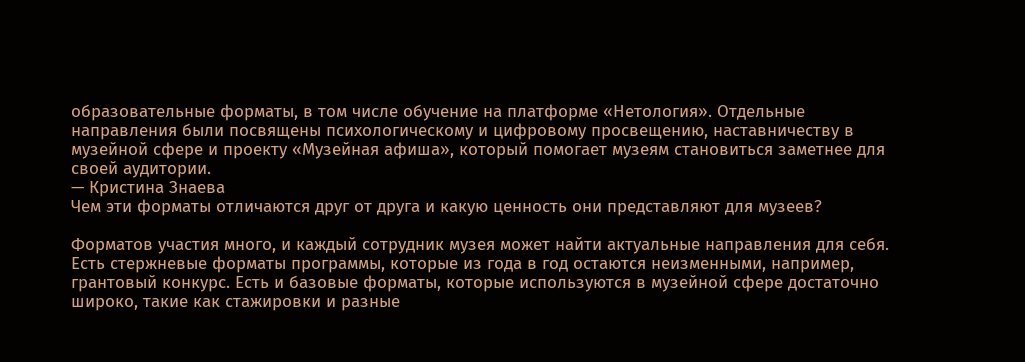образовательные форматы, в том числе обучение на платформе «Нетология». Отдельные направления были посвящены психологическому и цифровому просвещению, наставничеству в музейной сфере и проекту «Музейная афиша», который помогает музеям становиться заметнее для своей аудитории.
— Кристина Знаева
Чем эти форматы отличаются друг от друга и какую ценность они представляют для музеев?

Форматов участия много, и каждый сотрудник музея может найти актуальные направления для себя. Есть стержневые форматы программы, которые из года в год остаются неизменными, например, грантовый конкурс. Есть и базовые форматы, которые используются в музейной сфере достаточно широко, такие как стажировки и разные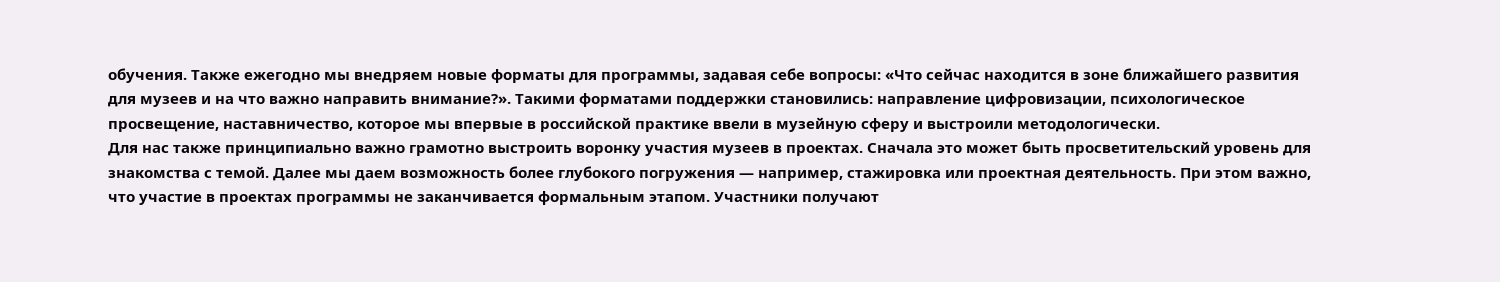обучения. Также ежегодно мы внедряем новые форматы для программы, задавая себе вопросы: «Что сейчас находится в зоне ближайшего развития для музеев и на что важно направить внимание?». Такими форматами поддержки становились: направление цифровизации, психологическое просвещение, наставничество, которое мы впервые в российской практике ввели в музейную сферу и выстроили методологически.
Для нас также принципиально важно грамотно выстроить воронку участия музеев в проектах. Сначала это может быть просветительский уровень для знакомства с темой. Далее мы даем возможность более глубокого погружения — например, стажировка или проектная деятельность. При этом важно, что участие в проектах программы не заканчивается формальным этапом. Участники получают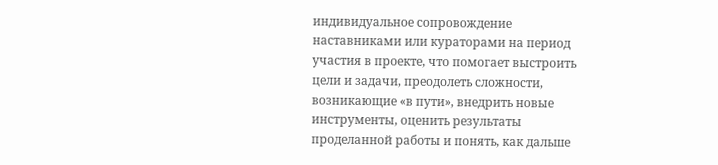индивидуальное сопровождение наставниками или кураторами на период участия в проекте, что помогает выстроить цели и задачи, преодолеть сложности, возникающие «в пути», внедрить новые инструменты, оценить результаты проделанной работы и понять, как дальше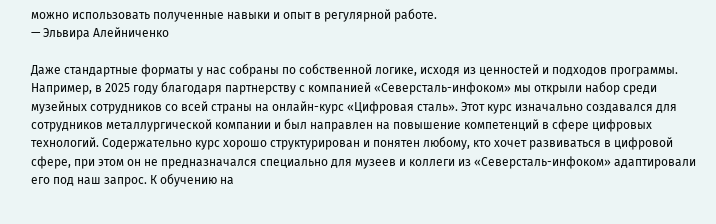можно использовать полученные навыки и опыт в регулярной работе.
— Эльвира Алейниченко

Даже стандартные форматы у нас собраны по собственной логике, исходя из ценностей и подходов программы. Например, в 2025 году благодаря партнерству с компанией «Северсталь-инфоком» мы открыли набор среди музейных сотрудников со всей страны на онлайн-курс «Цифровая сталь». Этот курс изначально создавался для сотрудников металлургической компании и был направлен на повышение компетенций в сфере цифровых технологий. Содержательно курс хорошо структурирован и понятен любому, кто хочет развиваться в цифровой сфере, при этом он не предназначался специально для музеев и коллеги из «Северсталь-инфоком» адаптировали его под наш запрос. К обучению на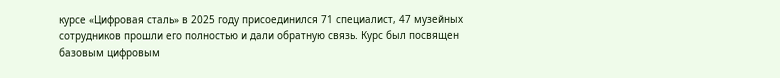курсе «Цифровая сталь» в 2025 году присоединился 71 специалист, 47 музейных сотрудников прошли его полностью и дали обратную связь. Курс был посвящен базовым цифровым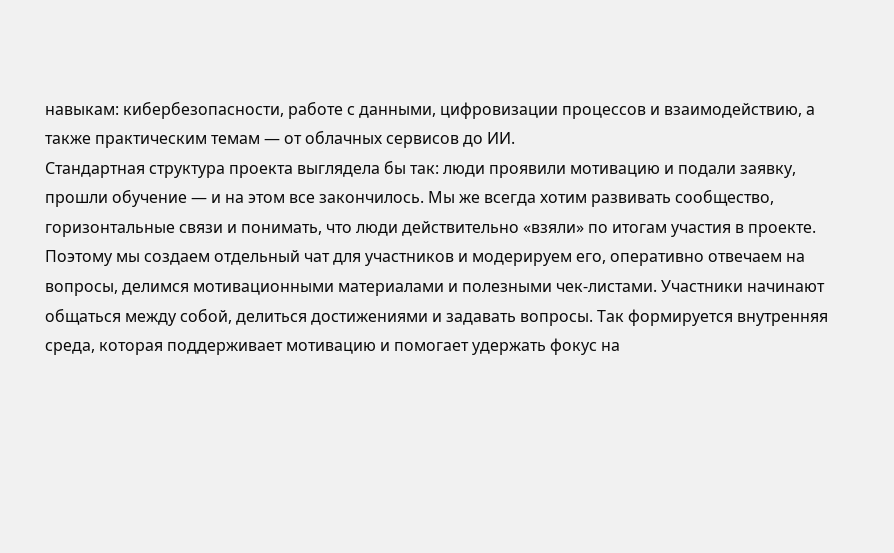навыкам: кибербезопасности, работе с данными, цифровизации процессов и взаимодействию, а также практическим темам — от облачных сервисов до ИИ.
Стандартная структура проекта выглядела бы так: люди проявили мотивацию и подали заявку, прошли обучение — и на этом все закончилось. Мы же всегда хотим развивать сообщество, горизонтальные связи и понимать, что люди действительно «взяли» по итогам участия в проекте. Поэтому мы создаем отдельный чат для участников и модерируем его, оперативно отвечаем на вопросы, делимся мотивационными материалами и полезными чек-листами. Участники начинают общаться между собой, делиться достижениями и задавать вопросы. Так формируется внутренняя среда, которая поддерживает мотивацию и помогает удержать фокус на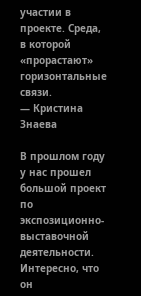участии в проекте. Среда, в которой «прорастают» горизонтальные связи.
— Кристина Знаева

В прошлом году у нас прошел большой проект по экспозиционно-выставочной деятельности. Интересно, что он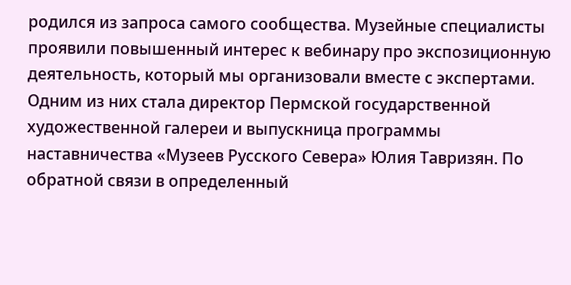родился из запроса самого сообщества. Музейные специалисты проявили повышенный интерес к вебинару про экспозиционную деятельность, который мы организовали вместе с экспертами. Одним из них стала директор Пермской государственной художественной галереи и выпускница программы наставничества «Музеев Русского Севера» Юлия Тавризян. По обратной связи в определенный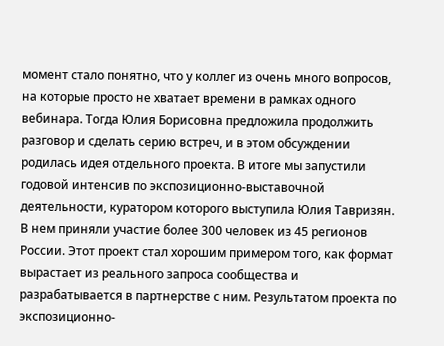момент стало понятно, что у коллег из очень много вопросов, на которые просто не хватает времени в рамках одного вебинара. Тогда Юлия Борисовна предложила продолжить разговор и сделать серию встреч, и в этом обсуждении родилась идея отдельного проекта. В итоге мы запустили годовой интенсив по экспозиционно-выставочной деятельности, куратором которого выступила Юлия Тавризян. В нем приняли участие более 300 человек из 45 регионов России. Этот проект стал хорошим примером того, как формат вырастает из реального запроса сообщества и разрабатывается в партнерстве с ним. Результатом проекта по экспозиционно-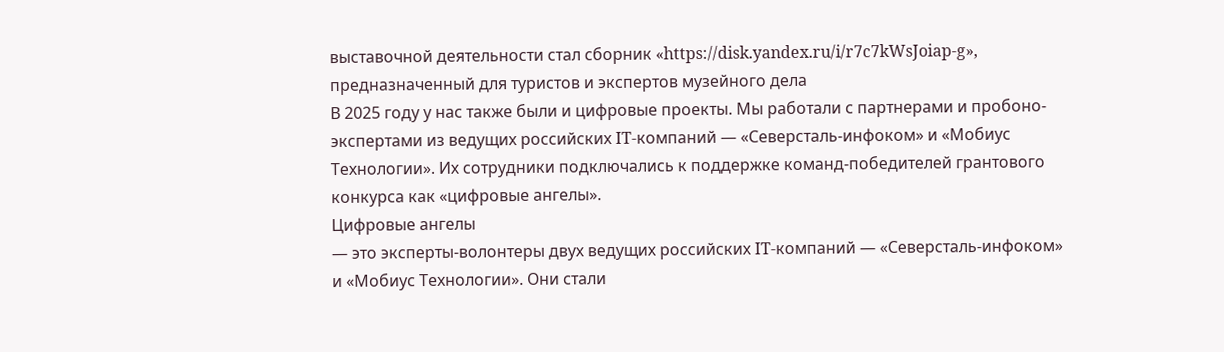выставочной деятельности стал сборник «https://disk.yandex.ru/i/r7c7kWsJoiap-g», предназначенный для туристов и экспертов музейного дела
В 2025 году у нас также были и цифровые проекты. Мы работали с партнерами и пробоно-экспертами из ведущих российских IT-компаний — «Северсталь-инфоком» и «Мобиус Технологии». Их сотрудники подключались к поддержке команд-победителей грантового конкурса как «цифровые ангелы».
Цифровые ангелы
— это эксперты-волонтеры двух ведущих российских IT-компаний — «Северсталь-инфоком» и «Мобиус Технологии». Они стали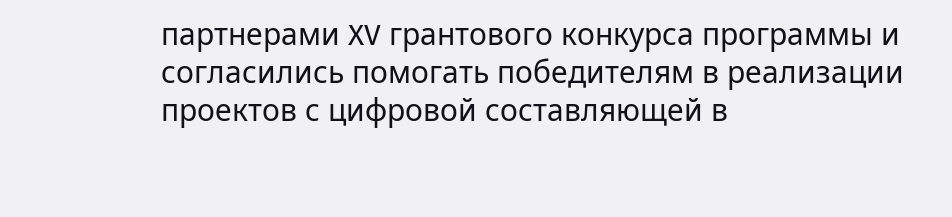партнерами XV грантового конкурса программы и согласились помогать победителям в реализации проектов с цифровой составляющей в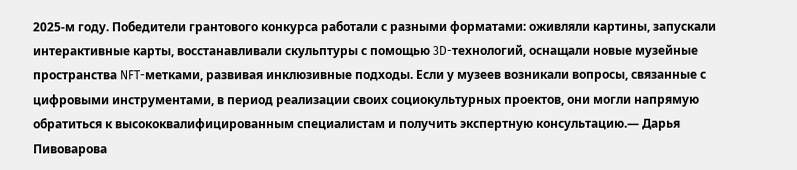2025-м году. Победители грантового конкурса работали с разными форматами: оживляли картины, запускали интерактивные карты, восстанавливали скульптуры с помощью 3D-технологий, оснащали новые музейные пространства NFT-метками, развивая инклюзивные подходы. Если у музеев возникали вопросы, связанные с цифровыми инструментами, в период реализации своих социокультурных проектов, они могли напрямую обратиться к высококвалифицированным специалистам и получить экспертную консультацию.— Дарья Пивоварова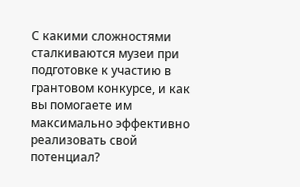С какими сложностями сталкиваются музеи при подготовке к участию в грантовом конкурсе, и как вы помогаете им максимально эффективно реализовать свой потенциал?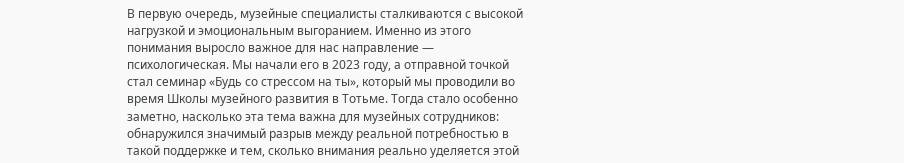В первую очередь, музейные специалисты сталкиваются с высокой нагрузкой и эмоциональным выгоранием. Именно из этого понимания выросло важное для нас направление — психологическая. Мы начали его в 2023 году, а отправной точкой стал семинар «Будь со стрессом на ты», который мы проводили во время Школы музейного развития в Тотьме. Тогда стало особенно заметно, насколько эта тема важна для музейных сотрудников: обнаружился значимый разрыв между реальной потребностью в такой поддержке и тем, сколько внимания реально уделяется этой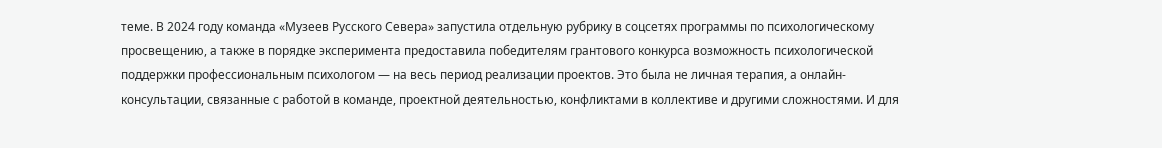теме. В 2024 году команда «Музеев Русского Севера» запустила отдельную рубрику в соцсетях программы по психологическому просвещению, а также в порядке эксперимента предоставила победителям грантового конкурса возможность психологической поддержки профессиональным психологом — на весь период реализации проектов. Это была не личная терапия, а онлайн-консультации, связанные с работой в команде, проектной деятельностью, конфликтами в коллективе и другими сложностями. И для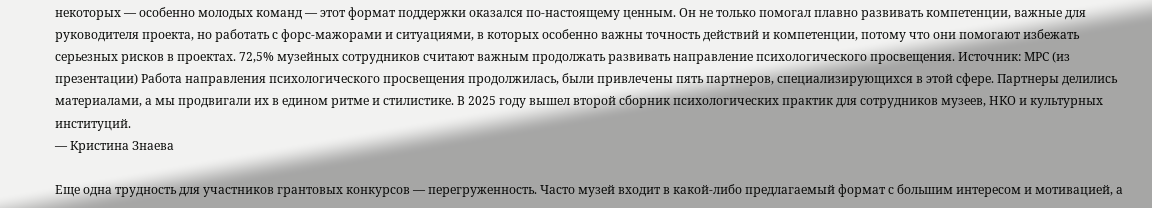некоторых — особенно молодых команд — этот формат поддержки оказался по-настоящему ценным. Он не только помогал плавно развивать компетенции, важные для руководителя проекта, но работать с форс-мажорами и ситуациями, в которых особенно важны точность действий и компетенции, потому что они помогают избежать серьезных рисков в проектах. 72,5% музейных сотрудников считают важным продолжать развивать направление психологического просвещения. Источник: МРС (из презентации) Работа направления психологического просвещения продолжилась, были привлечены пять партнеров, специализирующихся в этой сфере. Партнеры делились материалами, а мы продвигали их в едином ритме и стилистике. В 2025 году вышел второй сборник психологических практик для сотрудников музеев, НКО и культурных институций.
— Кристина Знаева

Еще одна трудность для участников грантовых конкурсов — перегруженность. Часто музей входит в какой-либо предлагаемый формат с большим интересом и мотивацией, а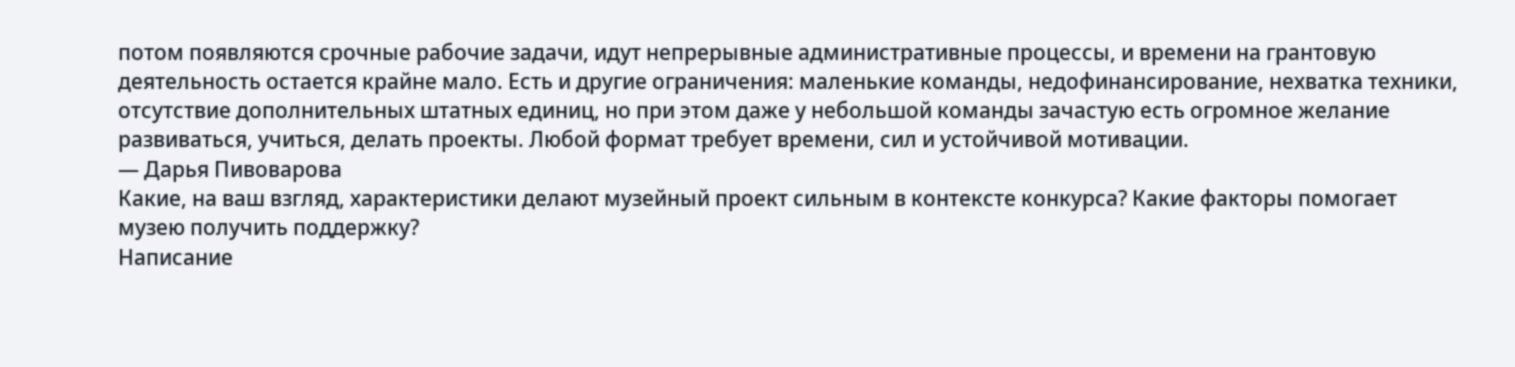потом появляются срочные рабочие задачи, идут непрерывные административные процессы, и времени на грантовую деятельность остается крайне мало. Есть и другие ограничения: маленькие команды, недофинансирование, нехватка техники, отсутствие дополнительных штатных единиц, но при этом даже у небольшой команды зачастую есть огромное желание развиваться, учиться, делать проекты. Любой формат требует времени, сил и устойчивой мотивации.
— Дарья Пивоварова
Какие, на ваш взгляд, характеристики делают музейный проект сильным в контексте конкурса? Какие факторы помогает музею получить поддержку?
Написание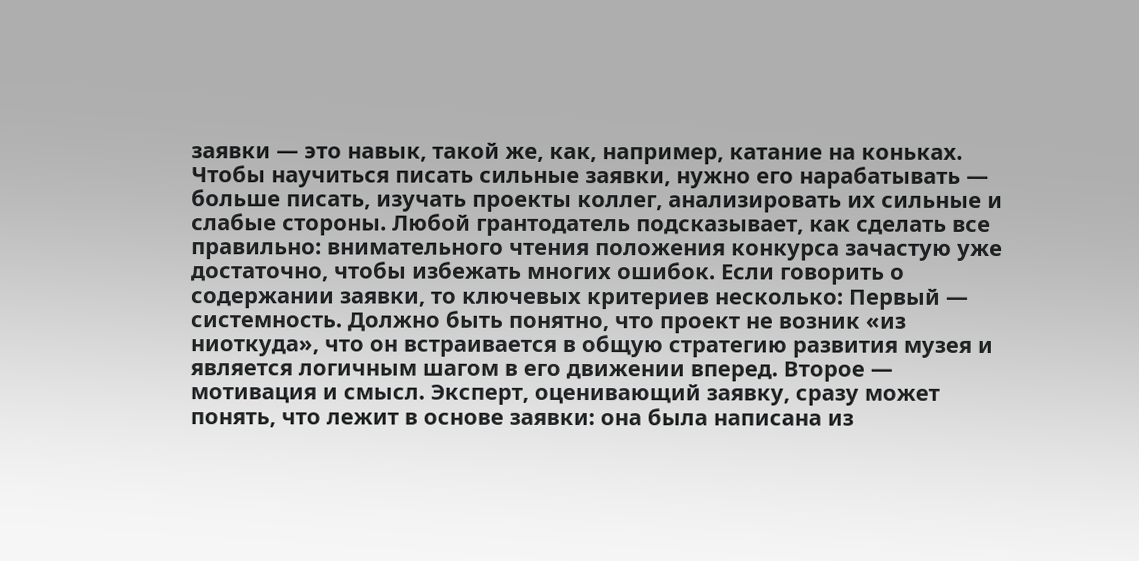заявки — это навык, такой же, как, например, катание на коньках. Чтобы научиться писать сильные заявки, нужно его нарабатывать — больше писать, изучать проекты коллег, анализировать их сильные и слабые стороны. Любой грантодатель подсказывает, как сделать все правильно: внимательного чтения положения конкурса зачастую уже достаточно, чтобы избежать многих ошибок. Если говорить о содержании заявки, то ключевых критериев несколько: Первый — системность. Должно быть понятно, что проект не возник «из ниоткуда», что он встраивается в общую стратегию развития музея и является логичным шагом в его движении вперед. Второе — мотивация и смысл. Эксперт, оценивающий заявку, сразу может понять, что лежит в основе заявки: она была написана из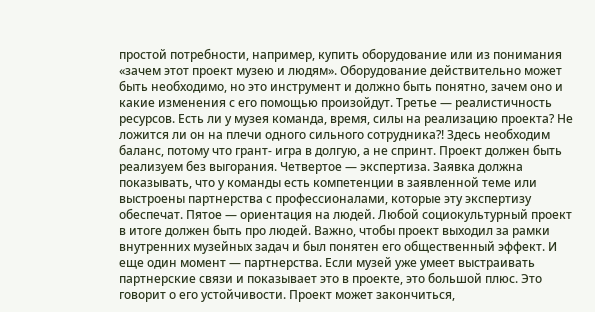простой потребности, например, купить оборудование или из понимания «зачем этот проект музею и людям». Оборудование действительно может быть необходимо, но это инструмент и должно быть понятно, зачем оно и какие изменения с его помощью произойдут. Третье — реалистичность ресурсов. Есть ли у музея команда, время, силы на реализацию проекта? Не ложится ли он на плечи одного сильного сотрудника?! Здесь необходим баланс, потому что грант- игра в долгую, а не спринт. Проект должен быть реализуем без выгорания. Четвертое — экспертиза. Заявка должна показывать, что у команды есть компетенции в заявленной теме или выстроены партнерства с профессионалами, которые эту экспертизу обеспечат. Пятое — ориентация на людей. Любой социокультурный проект в итоге должен быть про людей. Важно, чтобы проект выходил за рамки внутренних музейных задач и был понятен его общественный эффект. И еще один момент — партнерства. Если музей уже умеет выстраивать партнерские связи и показывает это в проекте, это большой плюс. Это говорит о его устойчивости. Проект может закончиться,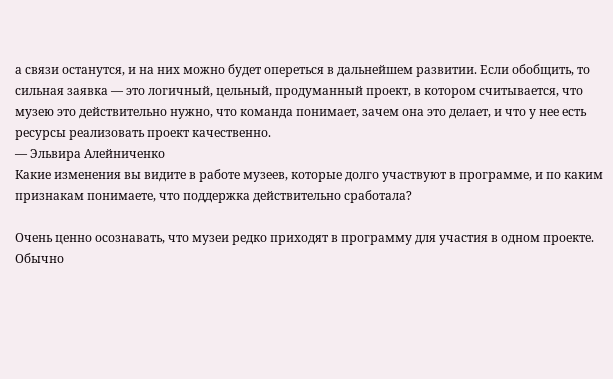а связи останутся, и на них можно будет опереться в дальнейшем развитии. Если обобщить, то сильная заявка — это логичный, цельный, продуманный проект, в котором считывается, что музею это действительно нужно, что команда понимает, зачем она это делает, и что у нее есть ресурсы реализовать проект качественно.
— Эльвира Алейниченко
Какие изменения вы видите в работе музеев, которые долго участвуют в программе, и по каким признакам понимаете, что поддержка действительно сработала?

Очень ценно осознавать, что музеи редко приходят в программу для участия в одном проекте. Обычно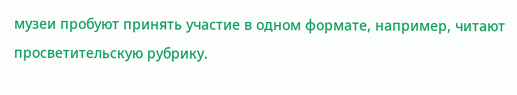музеи пробуют принять участие в одном формате, например, читают просветительскую рубрику.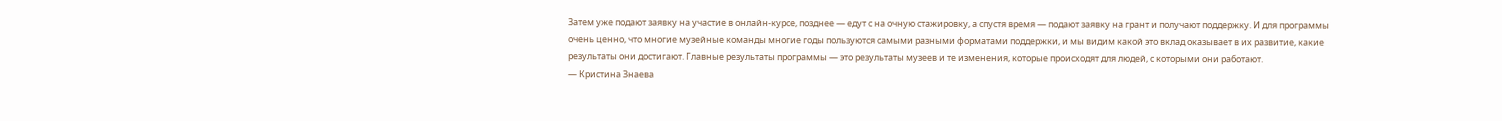Затем уже подают заявку на участие в онлайн-курсе, позднее — едут с на очную стажировку, а спустя время — подают заявку на грант и получают поддержку. И для программы очень ценно, что многие музейные команды многие годы пользуются самыми разными форматами поддержки, и мы видим какой это вклад оказывает в их развитие, какие результаты они достигают. Главные результаты программы — это результаты музеев и те изменения, которые происходят для людей, с которыми они работают.
— Кристина Знаева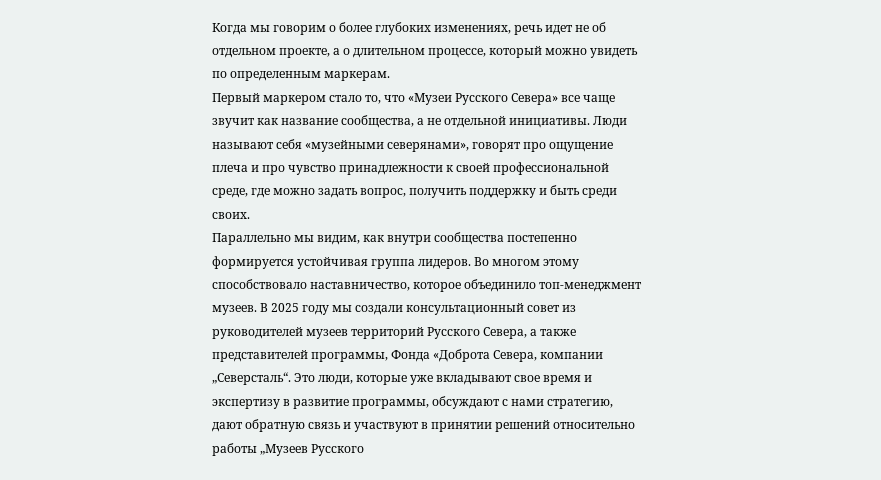Когда мы говорим о более глубоких изменениях, речь идет не об отдельном проекте, а о длительном процессе, который можно увидеть по определенным маркерам.
Первый маркером стало то, что «Музеи Русского Севера» все чаще звучит как название сообщества, а не отдельной инициативы. Люди называют себя «музейными северянами», говорят про ощущение плеча и про чувство принадлежности к своей профессиональной среде, где можно задать вопрос, получить поддержку и быть среди своих.
Параллельно мы видим, как внутри сообщества постепенно формируется устойчивая группа лидеров. Во многом этому способствовало наставничество, которое объединило топ-менеджмент музеев. В 2025 году мы создали консультационный совет из руководителей музеев территорий Русского Севера, а также представителей программы, Фонда «Доброта Севера, компании „Северсталь“. Это люди, которые уже вкладывают свое время и экспертизу в развитие программы, обсуждают с нами стратегию, дают обратную связь и участвуют в принятии решений относительно работы „Музеев Русского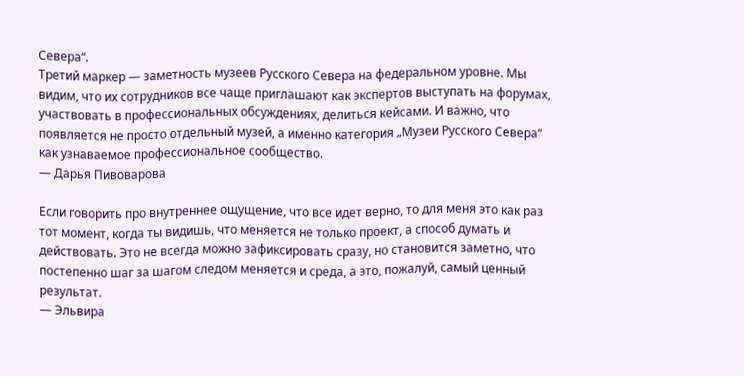Севера“.
Третий маркер — заметность музеев Русского Севера на федеральном уровне. Мы видим, что их сотрудников все чаще приглашают как экспертов выступать на форумах, участвовать в профессиональных обсуждениях, делиться кейсами. И важно, что появляется не просто отдельный музей, а именно категория „Музеи Русского Севера“ как узнаваемое профессиональное сообщество.
— Дарья Пивоварова

Если говорить про внутреннее ощущение, что все идет верно, то для меня это как раз тот момент, когда ты видишь, что меняется не только проект, а способ думать и действовать. Это не всегда можно зафиксировать сразу, но становится заметно, что постепенно шаг за шагом следом меняется и среда, а это, пожалуй, самый ценный результат.
— Эльвира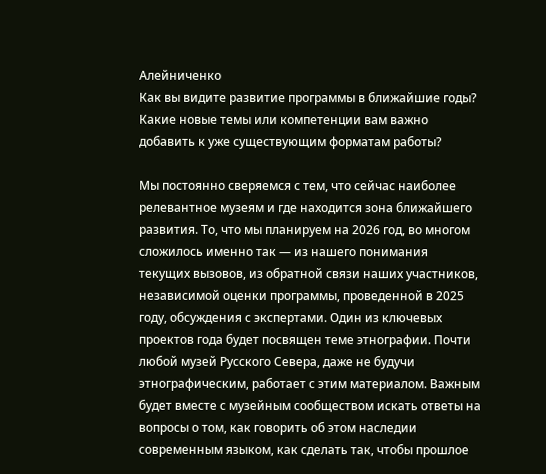Алейниченко
Как вы видите развитие программы в ближайшие годы? Какие новые темы или компетенции вам важно добавить к уже существующим форматам работы?

Мы постоянно сверяемся с тем, что сейчас наиболее релевантное музеям и где находится зона ближайшего развития. То, что мы планируем на 2026 год, во многом сложилось именно так — из нашего понимания текущих вызовов, из обратной связи наших участников, независимой оценки программы, проведенной в 2025 году, обсуждения с экспертами. Один из ключевых проектов года будет посвящен теме этнографии. Почти любой музей Русского Севера, даже не будучи этнографическим, работает с этим материалом. Важным будет вместе с музейным сообществом искать ответы на вопросы о том, как говорить об этом наследии современным языком, как сделать так, чтобы прошлое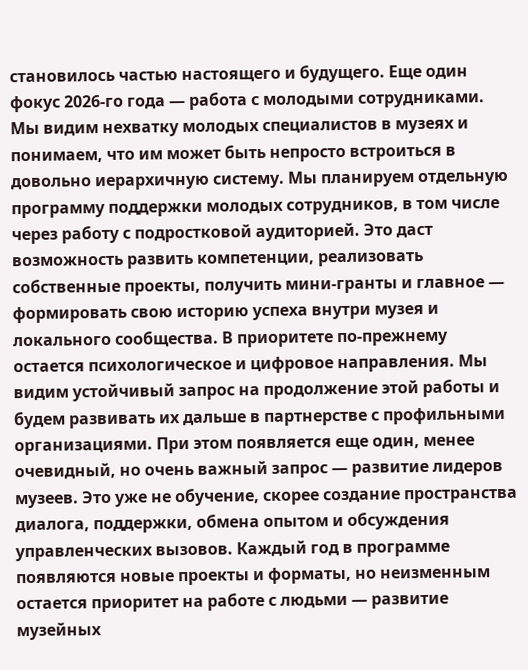становилось частью настоящего и будущего. Еще один фокус 2026-го года — работа с молодыми сотрудниками. Мы видим нехватку молодых специалистов в музеях и понимаем, что им может быть непросто встроиться в довольно иерархичную систему. Мы планируем отдельную программу поддержки молодых сотрудников, в том числе через работу с подростковой аудиторией. Это даст возможность развить компетенции, реализовать собственные проекты, получить мини-гранты и главное — формировать свою историю успеха внутри музея и локального сообщества. В приоритете по-прежнему остается психологическое и цифровое направления. Мы видим устойчивый запрос на продолжение этой работы и будем развивать их дальше в партнерстве с профильными организациями. При этом появляется еще один, менее очевидный, но очень важный запрос — развитие лидеров музеев. Это уже не обучение, скорее создание пространства диалога, поддержки, обмена опытом и обсуждения управленческих вызовов. Каждый год в программе появляются новые проекты и форматы, но неизменным остается приоритет на работе с людьми — развитие музейных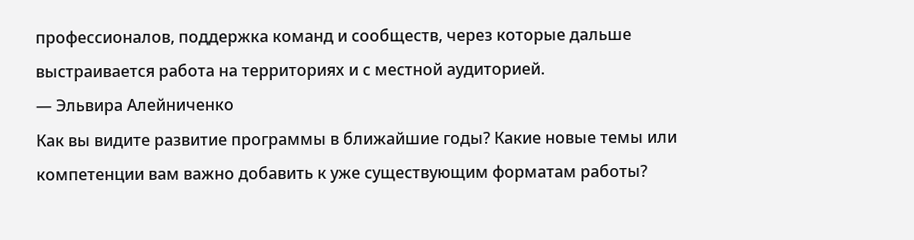профессионалов, поддержка команд и сообществ, через которые дальше выстраивается работа на территориях и с местной аудиторией.
— Эльвира Алейниченко
Как вы видите развитие программы в ближайшие годы? Какие новые темы или компетенции вам важно добавить к уже существующим форматам работы?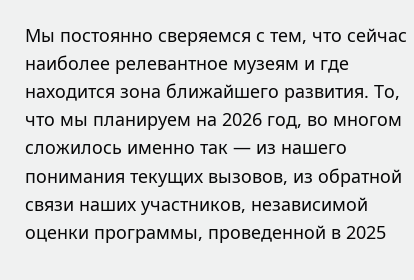Мы постоянно сверяемся с тем, что сейчас наиболее релевантное музеям и где находится зона ближайшего развития. То, что мы планируем на 2026 год, во многом сложилось именно так — из нашего понимания текущих вызовов, из обратной связи наших участников, независимой оценки программы, проведенной в 2025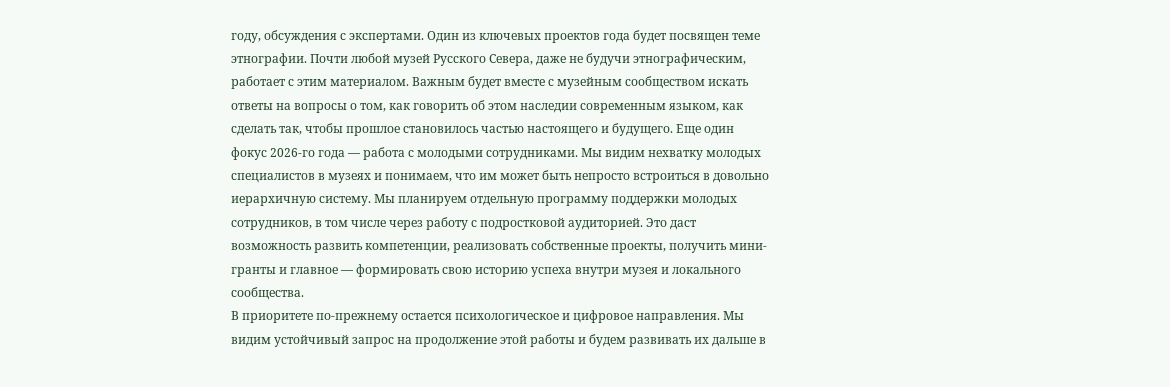году, обсуждения с экспертами. Один из ключевых проектов года будет посвящен теме этнографии. Почти любой музей Русского Севера, даже не будучи этнографическим, работает с этим материалом. Важным будет вместе с музейным сообществом искать ответы на вопросы о том, как говорить об этом наследии современным языком, как сделать так, чтобы прошлое становилось частью настоящего и будущего. Еще один фокус 2026-го года — работа с молодыми сотрудниками. Мы видим нехватку молодых специалистов в музеях и понимаем, что им может быть непросто встроиться в довольно иерархичную систему. Мы планируем отдельную программу поддержки молодых сотрудников, в том числе через работу с подростковой аудиторией. Это даст возможность развить компетенции, реализовать собственные проекты, получить мини-гранты и главное — формировать свою историю успеха внутри музея и локального сообщества.
В приоритете по-прежнему остается психологическое и цифровое направления. Мы видим устойчивый запрос на продолжение этой работы и будем развивать их дальше в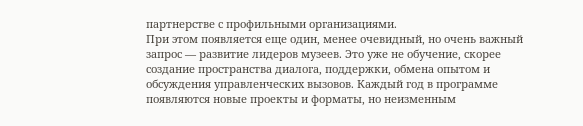партнерстве с профильными организациями.
При этом появляется еще один, менее очевидный, но очень важный запрос — развитие лидеров музеев. Это уже не обучение, скорее создание пространства диалога, поддержки, обмена опытом и обсуждения управленческих вызовов. Каждый год в программе появляются новые проекты и форматы, но неизменным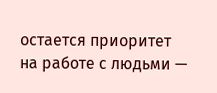остается приоритет на работе с людьми —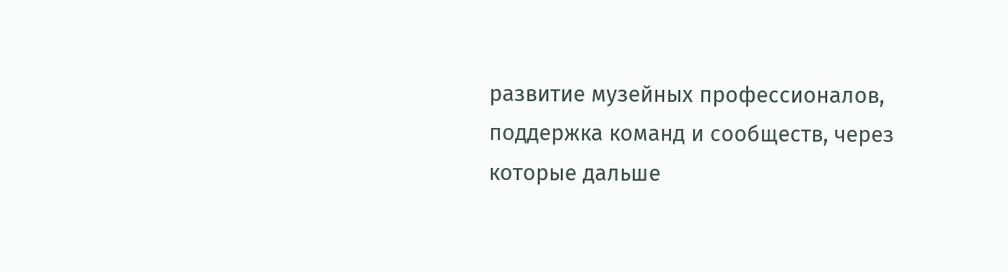развитие музейных профессионалов, поддержка команд и сообществ, через которые дальше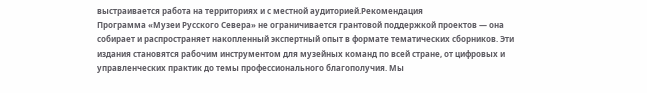выстраивается работа на территориях и с местной аудиторией.Рекомендация
Программа «Музеи Русского Севера» не ограничивается грантовой поддержкой проектов — она собирает и распространяет накопленный экспертный опыт в формате тематических сборников. Эти издания становятся рабочим инструментом для музейных команд по всей стране, от цифровых и управленческих практик до темы профессионального благополучия. Мы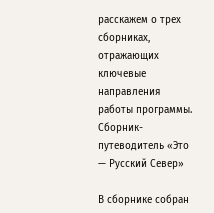расскажем о трех сборниках, отражающих ключевые направления работы программы.
Сборник-путеводитель «Это — Русский Север»

В сборнике собран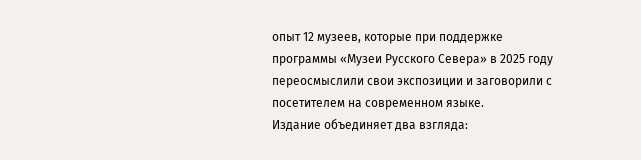опыт 12 музеев, которые при поддержке программы «Музеи Русского Севера» в 2025 году переосмыслили свои экспозиции и заговорили с посетителем на современном языке.
Издание объединяет два взгляда: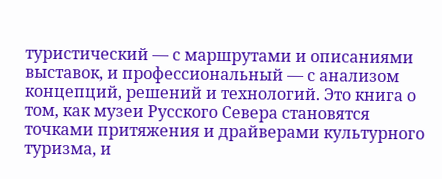туристический — с маршрутами и описаниями выставок, и профессиональный — с анализом концепций, решений и технологий. Это книга о том, как музеи Русского Севера становятся точками притяжения и драйверами культурного туризма, и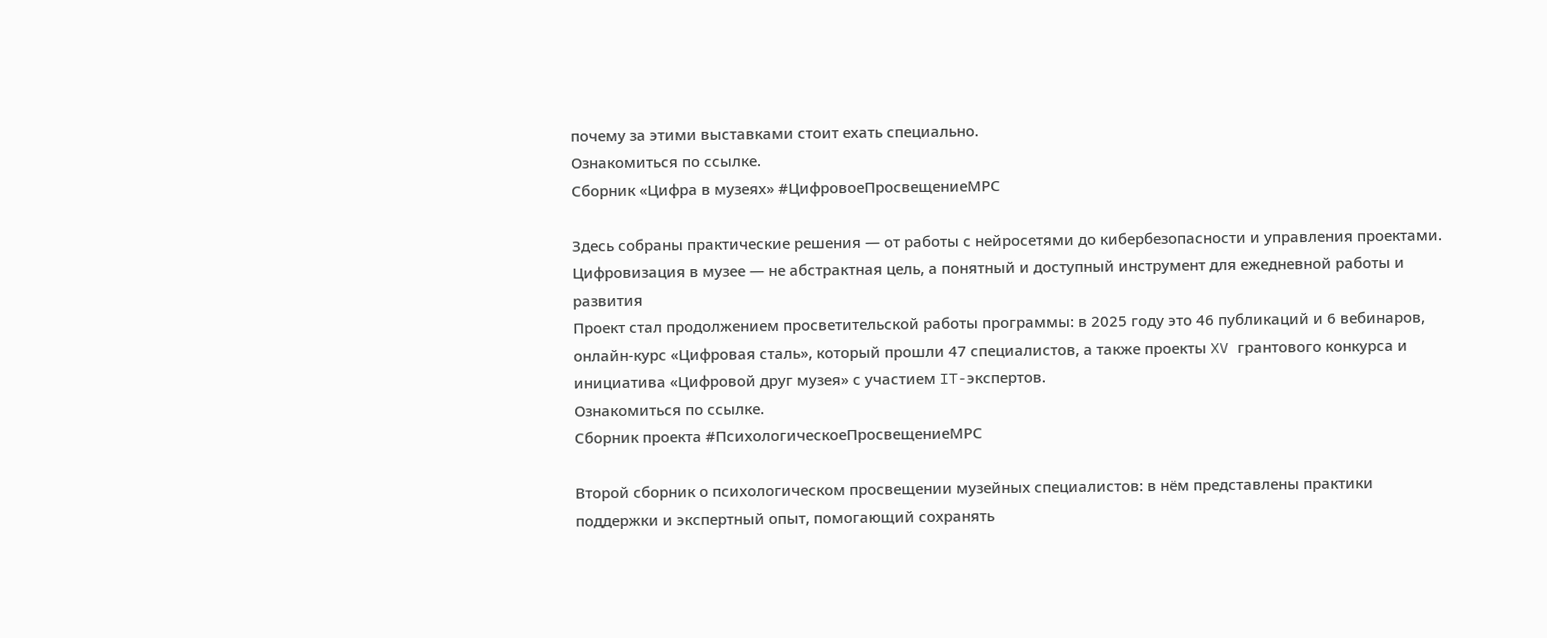почему за этими выставками стоит ехать специально.
Ознакомиться по ссылке.
Сборник «Цифра в музеях» #ЦифровоеПросвещениеМРС

Здесь собраны практические решения — от работы с нейросетями до кибербезопасности и управления проектами. Цифровизация в музее — не абстрактная цель, а понятный и доступный инструмент для ежедневной работы и развития
Проект стал продолжением просветительской работы программы: в 2025 году это 46 публикаций и 6 вебинаров, онлайн-курс «Цифровая сталь», который прошли 47 специалистов, а также проекты XV грантового конкурса и инициатива «Цифровой друг музея» с участием IT-экспертов.
Ознакомиться по ссылке.
Сборник проекта #ПсихологическоеПросвещениеМРС

Второй сборник о психологическом просвещении музейных специалистов: в нём представлены практики поддержки и экспертный опыт, помогающий сохранять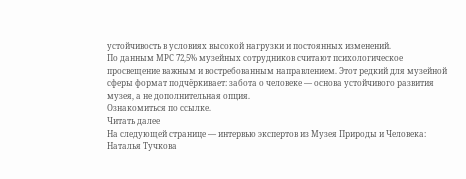устойчивость в условиях высокой нагрузки и постоянных изменений.
По данным МРС 72,5% музейных сотрудников считают психологическое просвещение важным и востребованным направлением. Этот редкий для музейной сферы формат подчёркивает: забота о человеке — основа устойчивого развития музея, а не дополнительная опция.
Ознакомиться по ссылке.
Читать далее
На следующей странице — интервью экспертов из Музея Природы и Человека: Наталья Тучкова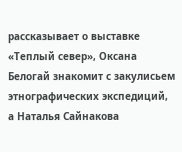рассказывает о выставке «Теплый север», Оксана Белогай знакомит с закулисьем этнографических экспедиций, а Наталья Сайнакова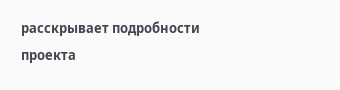расскрывает подробности проекта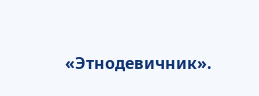«Этнодевичник».